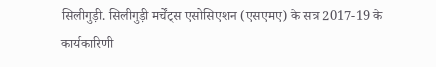सिलीगुड़ी. सिलीगुड़ी मर्चेंट्स एसोसिएशन (एसएमए) के सत्र 2017-19 के कार्यकारिणी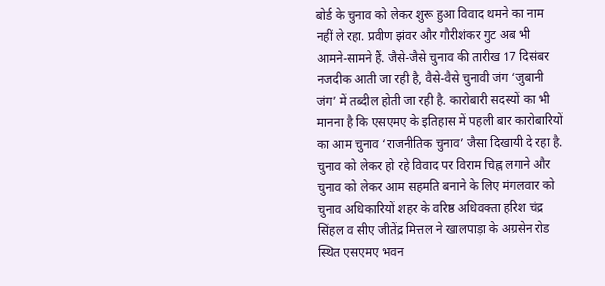बोर्ड के चुनाव को लेकर शुरू हुआ विवाद थमने का नाम नहीं ले रहा. प्रवीण झंवर और गौरीशंकर गुट अब भी आमने-सामने हैं. जैसे-जैसे चुनाव की तारीख 17 दिसंबर नजदीक आती जा रही है, वैसे-वैसे चुनावी जंग ‘जुबानी जंग’ में तब्दील होती जा रही है. कारोबारी सदस्यों का भी मानना है कि एसएमए के इतिहास में पहली बार कारोबारियों का आम चुनाव ‘राजनीतिक चुनाव’ जैसा दिखायी दे रहा है.
चुनाव को लेकर हो रहे विवाद पर विराम चिह्न लगाने और चुनाव को लेकर आम सहमति बनाने के लिए मंगलवार को चुनाव अधिकारियों शहर के वरिष्ठ अधिवक्ता हरिश चंद्र सिंहल व सीए जीतेंद्र मित्तल ने खालपाड़ा के अग्रसेन रोड स्थित एसएमए भवन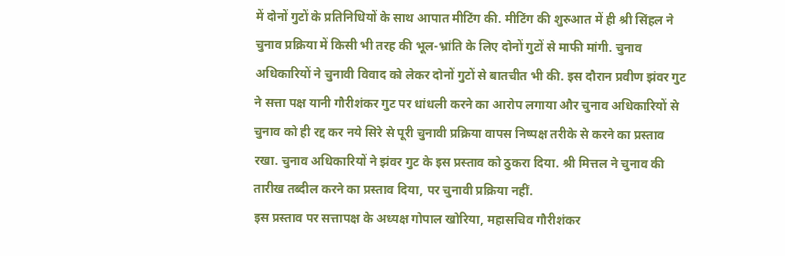में दोनों गुटों के प्रतिनिधियों के साथ आपात मीटिंग की. मीटिंग की शुरुआत में ही श्री सिंहल ने चुनाव प्रक्रिया में किसी भी तरह की भूल-भ्रांति के लिए दोनों गुटों से माफी मांगी. चुनाव अधिकारियों ने चुनावी विवाद को लेकर दोनों गुटों से बातचीत भी की. इस दौरान प्रवीण झंवर गुट ने सत्ता पक्ष यानी गौरीशंकर गुट पर धांधली करने का आरोप लगाया और चुनाव अधिकारियों से चुनाव को ही रद्द कर नये सिरे से पूरी चुनावी प्रक्रिया वापस निष्पक्ष तरीके से करने का प्रस्ताव रखा. चुनाव अधिकारियों ने झंवर गुट के इस प्रस्ताव को ठुकरा दिया. श्री मित्तल ने चुनाव की तारीख तब्दील करने का प्रस्ताव दिया, पर चुनावी प्रक्रिया नहीं.
इस प्रस्ताव पर सत्तापक्ष के अध्यक्ष गोपाल खोरिया, महासचिव गौरीशंकर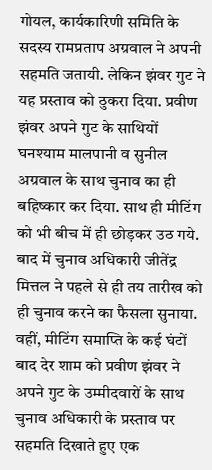गोयल, कार्यकारिणी समिति के सदस्य रामप्रताप अग्रवाल ने अपनी सहमति जतायी. लेकिन झंवर गुट ने यह प्रस्ताव को ठुकरा दिया. प्रवीण झंवर अपने गुट के साथियों घनश्याम मालपानी व सुनील अग्रवाल के साथ चुनाव का ही बहिष्कार कर दिया. साथ ही मीटिंग को भी बीच में ही छोड़कर उठ गये.
बाद में चुनाव अधिकारी जीतेंद्र मित्तल ने पहले से ही तय तारीख को ही चुनाव करने का फैसला सुनाया. वहीं, मीटिंग समाप्ति के कई घंटों बाद देर शाम को प्रवीण झंवर ने अपने गुट के उम्मीदवारों के साथ चुनाव अधिकारी के प्रस्ताव पर सहमति दिखाते हुए एक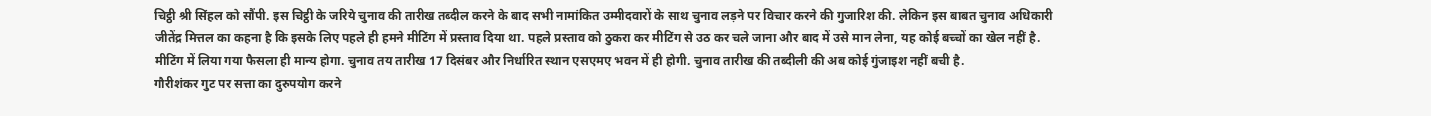चिट्ठी श्री सिंहल को सौंपी. इस चिट्ठी के जरिये चुनाव की तारीख तब्दील करने के बाद सभी नामांकित उम्मीदवारों के साथ चुनाव लड़ने पर विचार करने की गुजारिश की. लेकिन इस बाबत चुनाव अधिकारी जीतेंद्र मित्तल का कहना है कि इसके लिए पहले ही हमने मीटिंग में प्रस्ताव दिया था. पहले प्रस्ताव को ठुकरा कर मीटिंग से उठ कर चले जाना और बाद में उसे मान लेना, यह कोई बच्चों का खेल नहीं है. मीटिंग में लिया गया फैसला ही मान्य होगा. चुनाव तय तारीख 17 दिसंबर और निर्धारित स्थान एसएमए भवन में ही होगी. चुनाव तारीख की तब्दीली की अब कोई गुंजाइश नहीं बची है.
गौरीशंकर गुट पर सत्ता का दुरुपयोग करने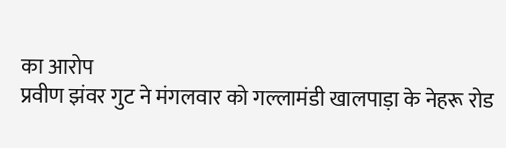का आरोप
प्रवीण झंवर गुट ने मंगलवार को गल्लामंडी खालपाड़ा के नेहरू रोड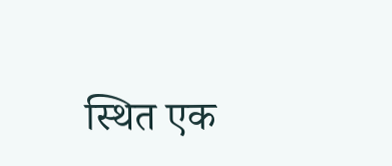स्थित एक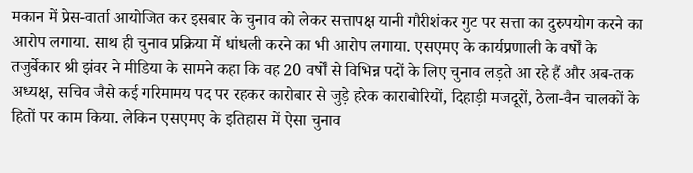मकान में प्रेस-वार्ता आयोजित कर इसबार के चुनाव को लेकर सत्तापक्ष यानी गौरीशंकर गुट पर सत्ता का दुरुपयोग करने का आरोप लगाया. साथ ही चुनाव प्रक्रिया में धांधली करने का भी आरोप लगाया. एसएमए के कार्यप्रणाली के वर्षों के तजुर्बेकार श्री झंवर ने मीडिया के सामने कहा कि वह 20 वर्षों से विभिन्न पदों के लिए चुनाव लड़ते आ रहे हैं और अब-तक अध्यक्ष, सचिव जैसे कई गरिमामय पद पर रहकर कारोबार से जुड़े हरेक काराबोरियों, दिहाड़ी मजदूरों, ठेला-वैन चालकों के हितों पर काम किया. लेकिन एसएमए के इतिहास में ऐसा चुनाव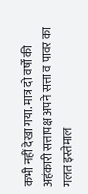कभी नहीं देखा गया. मात्र दो वर्षों की अहंकारी सत्तापक्ष अपने सत्ता व पावर का गलत इस्तेमाल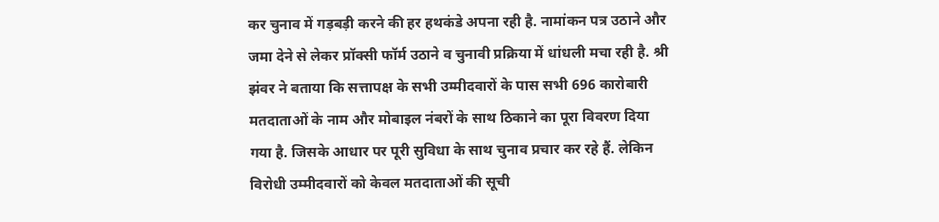कर चुनाव में गड़बड़ी करने की हर हथकंडे अपना रही है. नामांकन पत्र उठाने और जमा देने से लेकर प्रॉक्सी फॉर्म उठाने व चुनावी प्रक्रिया में धांधली मचा रही है. श्री झंवर ने बताया कि सत्तापक्ष के सभी उम्मीदवारों के पास सभी 696 कारोबारी मतदाताओं के नाम और मोबाइल नंबरों के साथ ठिकाने का पूरा विवरण दिया गया है. जिसके आधार पर पूरी सुविधा के साथ चुनाव प्रचार कर रहे हैं. लेकिन विरोधी उम्मीदवारों को केवल मतदाताओं की सूची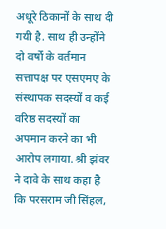अधूरे ठिकानों के साथ दी गयी है. साथ ही उन्होंने दो वर्षों के वर्तमान सत्तापक्ष पर एसएमए के संस्थापक सदस्यों व कई वरिष्ठ सदस्यों का अपमान करने का भी आरोप लगाया. श्री झंवर ने दावे के साथ कहा है कि परसराम जी सिंहल,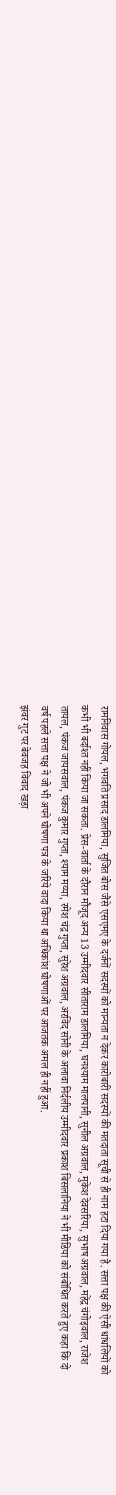रामनिवास गोयल, भगवति प्रसाद डालमिया, सुजित बोस जैसे एसएमए के दर्जनों सदस्यों को मान्यता न देकर कारोबारी सदस्यों की मतदाता सूची से ही नाम हटा दिया गया है. सत्ता पक्ष की ऐसी धांधलियों को कभी भी बर्दाश्त नहीं किया जा सकता. प्रेस-वार्ता के दौरान मौजूद अन्य 13 उम्मीदवार सीताराम डालमिया, घनश्याम मालपानी, सुनील अग्रवाल, मुकेश देवसरिया, सुभाष अग्रवाल, महेंद्र चंगोइवाल, राजेश तायल, पंकज जायसवाल, पंकज कुमार गुप्ता, श्याम मय्या, रमेश चंद्र गुप्ता, सुरेश अग्रवाल, अरविंद सोनी के अलावा निर्दलीय उम्मीदवार प्रकाश बिसलानिया ने भी मीडिया को संबोधित करते हुए कहा कि दो वर्ष पहले सत्ता पक्ष ने जो भी अपने घोषणा पत्र के जरिये वादा किया था अधिकांश घोषणाओं पर आजतक अमल ही नहीं हुआ.
झंवर गुट पर बेवजह विवाद खड़ा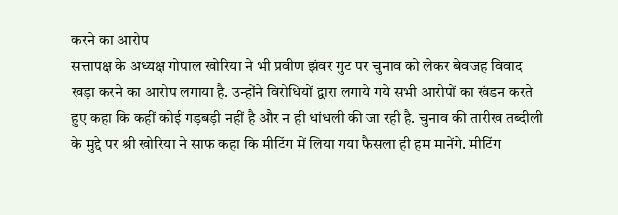करने का आरोप
सत्तापक्ष के अध्यक्ष गोपाल खोरिया ने भी प्रवीण झंवर गुट पर चुनाव को लेकर बेवजह विवाद खड़ा करने का आरोप लगाया है. उन्होंने विरोधियों द्वारा लगाये गये सभी आरोपों का खंडन करते हुए कहा कि कहीं कोई गड़बड़ी नहीं है और न ही धांधली की जा रही है. चुनाव की तारीख तब्दीली के मुद्दे पर श्री खोरिया ने साफ कहा कि मीटिंग में लिया गया फैसला ही हम मानेंगे. मीटिंग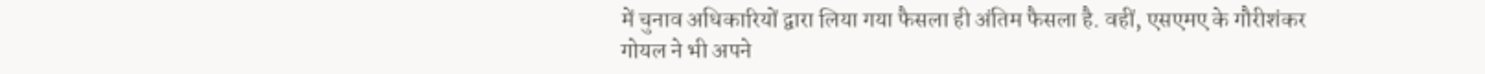में चुनाव अधिकारियों द्वारा लिया गया फैसला ही अंतिम फैसला है. वहीं, एसएमए के गौरीशंकर गोयल ने भी अपने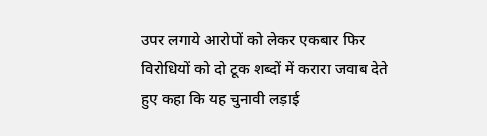उपर लगाये आरोपों को लेकर एकबार फिर विरोधियों को दो टूक शब्दों में करारा जवाब देते हुए कहा कि यह चुनावी लड़ाई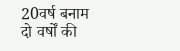20वर्ष बनाम दो वर्षों की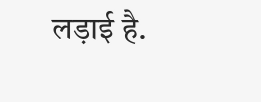लड़ाई है.